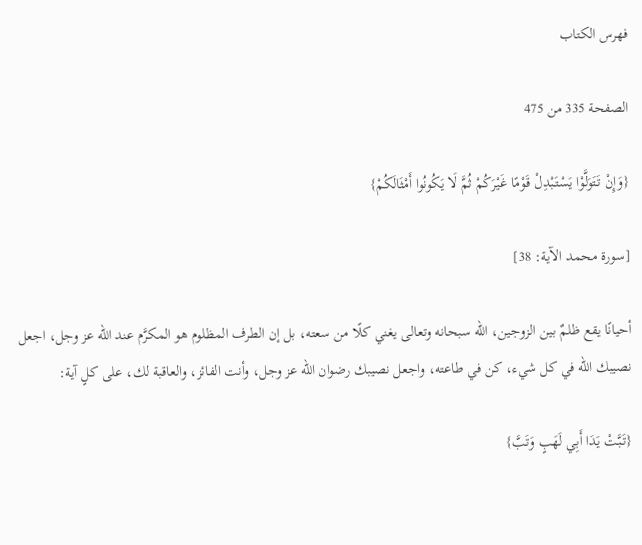فهرس الكتاب

الصفحة 335 من 475

{وَإِنْ تَتَوَلَّوْا يَسْتَبْدِلْ قَوْمًا غَيْرَكُمْ ثُمَّ لَا يَكُونُوا أَمْثَالَكُمْ}

[سورة محمد الآية: 38]

أحيانًا يقع ظلمٌ بين الزوجين، الله سبحانه وتعالى يغني كلًا من سعته، بل إن الطرف المظلوم هو المكرَّم عند الله عز وجل، اجعل نصيبك الله في كل شيء، كن في طاعته، واجعل نصيبك رضوان الله عز وجل، وأنت الفائز، والعاقبة لك، على كلٍ آية:

{تَبَّتْ يَدَا أَبِي لَهَبٍ وَتَبَّ}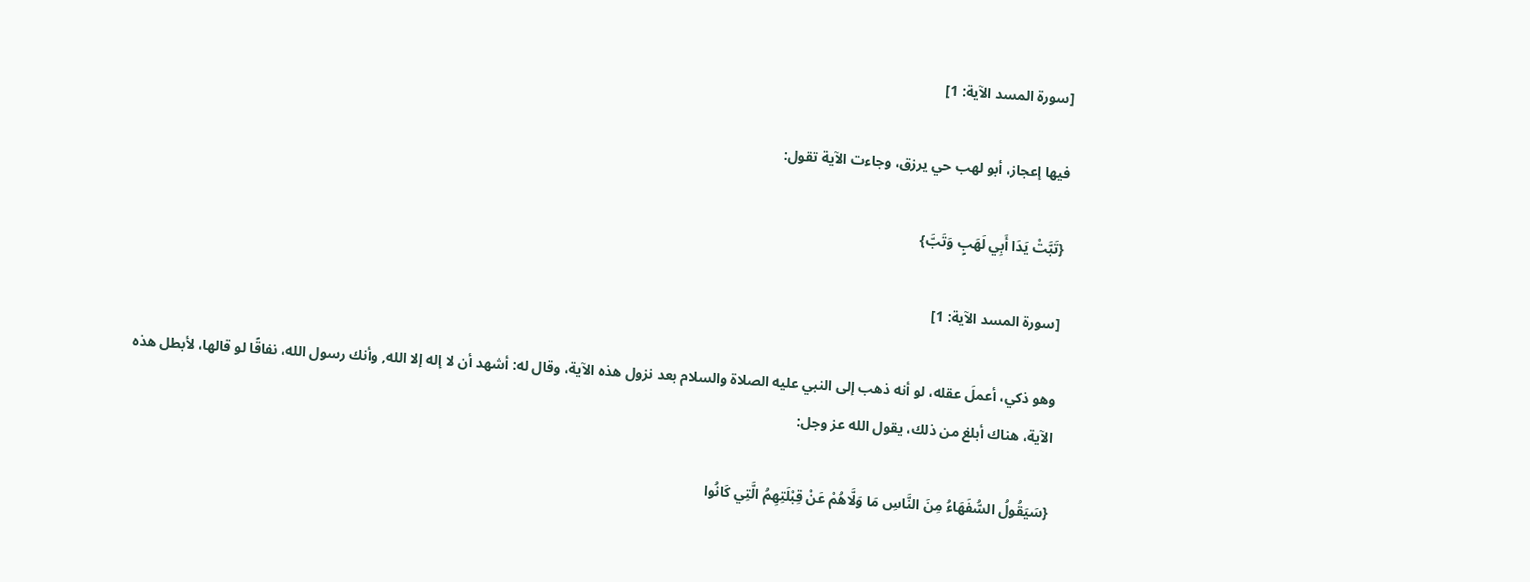[سورة المسد الآية: 1]

فيها إعجاز، أبو لهب حي يرزق، وجاءت الآية تقول:

{تَبَّتْ يَدَا أَبِي لَهَبٍ وَتَبَّ}

[سورة المسد الآية: 1]

وهو ذكي، أعملَ عقله، لو أنه ذهب إلى النبي عليه الصلاة والسلام بعد نزول هذه الآية، وقال له: أشهد أن لا إله إلا الله, وأنك رسول الله، نفاقًا لو قالها، لأبطل هذه الآية، هناك أبلغ من ذلك، يقول الله عز وجل:

{سَيَقُولُ السُّفَهَاءُ مِنَ النَّاسِ مَا وَلَّاهُمْ عَنْ قِبْلَتِهِمُ الَّتِي كَانُوا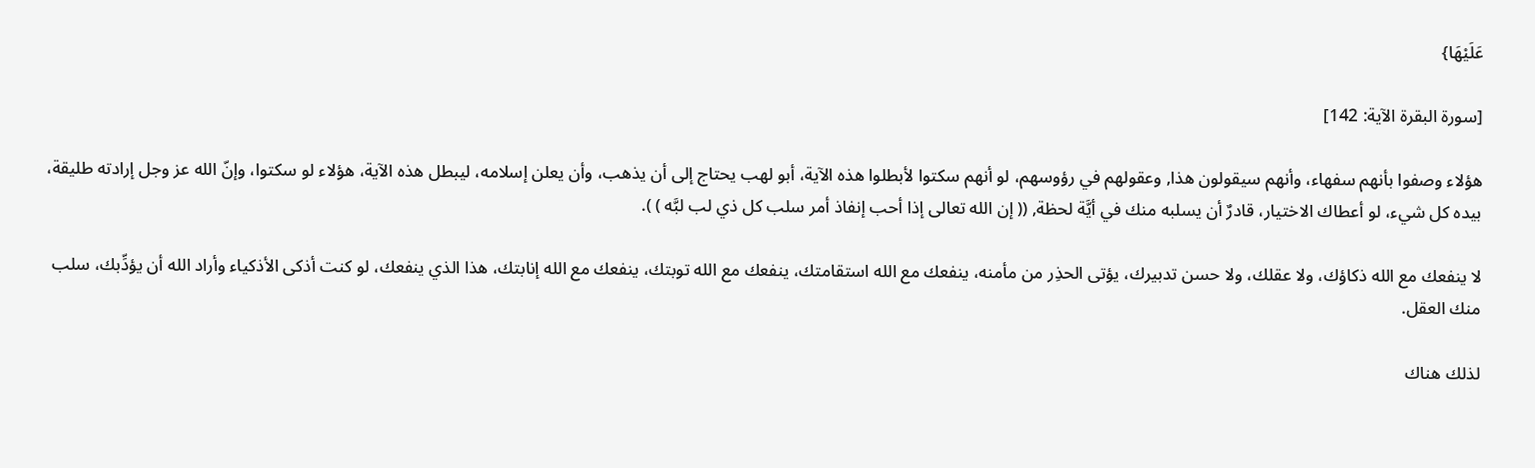عَلَيْهَا}

[سورة البقرة الآية: 142]

هؤلاء وصفوا بأنهم سفهاء، وأنهم سيقولون هذا, وعقولهم في رؤوسهم، لو أنهم سكتوا لأبطلوا هذه الآية، أبو لهب يحتاج إلى أن يذهب، وأن يعلن إسلامه، ليبطل هذه الآية، هؤلاء لو سكتوا، وإنّ الله عز وجل إرادته طليقة، بيده كل شيء، لو أعطاك الاختيار، قادرٌ أن يسلبه منك في أيَّة لحظة, (( إن الله تعالى إذا أحب إنفاذ أمر سلب كل ذي لب لبَّه ) ).

لا ينفعك مع الله ذكاؤك، ولا عقلك، ولا حسن تدبيرك، يؤتى الحذِر من مأمنه، ينفعك مع الله استقامتك، ينفعك مع الله توبتك، ينفعك مع الله إنابتك، هذا الذي ينفعك، لو كنت أذكى الأذكياء وأراد الله أن يؤدِّبك، سلب منك العقل.

لذلك هناك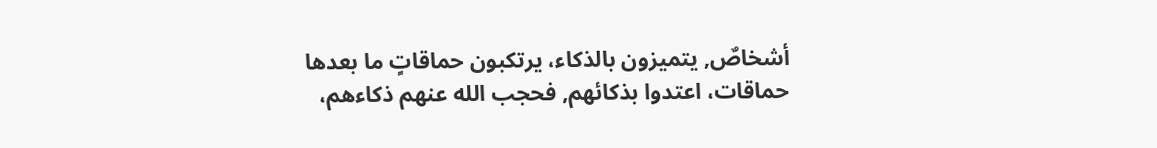أشخاصٌ, يتميزون بالذكاء، يرتكبون حماقاتٍ ما بعدها حماقات، اعتدوا بذكائهم, فحجب الله عنهم ذكاءهم،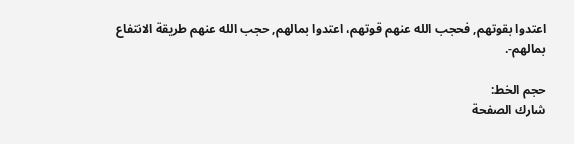اعتدوا بقوتهم, فحجب الله عنهم قوتهم، اعتدوا بمالهم, حجب الله عنهم طريقة الانتفاع بمالهم-.

حجم الخط:
شارك الصفحة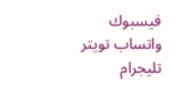فيسبوك واتساب تويتر تليجرام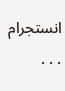انستجرام
. . .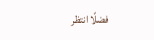فضلًا انتظر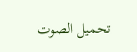تحميل الصوت